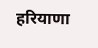हरियाणा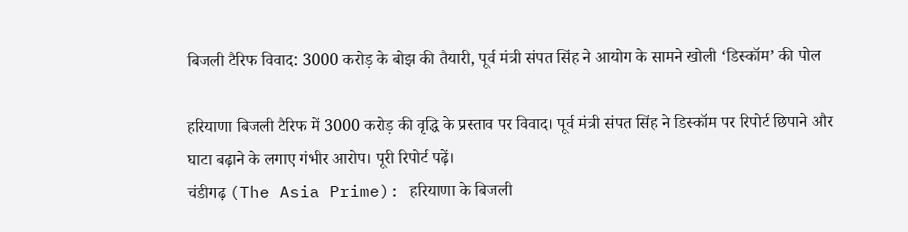बिजली टैरिफ विवाद: 3000 करोड़ के बोझ की तैयारी, पूर्व मंत्री संपत सिंह ने आयोग के सामने खोली ‘डिस्कॉम’ की पोल

हरियाणा बिजली टैरिफ में 3000 करोड़ की वृद्धि के प्रस्ताव पर विवाद। पूर्व मंत्री संपत सिंह ने डिस्कॉम पर रिपोर्ट छिपाने और घाटा बढ़ाने के लगाए गंभीर आरोप। पूरी रिपोर्ट पढ़ें।
चंडीगढ़ (The Asia Prime): हरियाणा के बिजली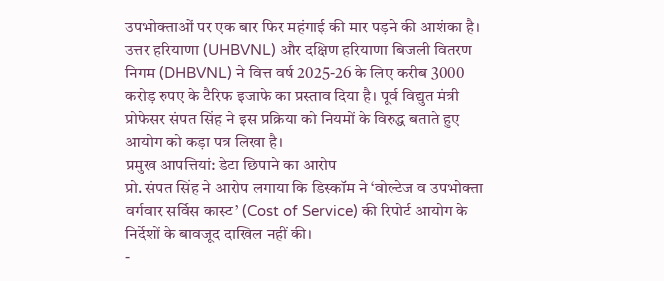उपभोक्ताओं पर एक बार फिर महंगाई की मार पड़ने की आशंका है। उत्तर हरियाणा (UHBVNL) और दक्षिण हरियाणा बिजली वितरण निगम (DHBVNL) ने वित्त वर्ष 2025-26 के लिए करीब 3000 करोड़ रुपए के टैरिफ इजाफे का प्रस्ताव दिया है। पूर्व विद्युत मंत्री प्रोफेसर संपत सिंह ने इस प्रक्रिया को नियमों के विरुद्ध बताते हुए आयोग को कड़ा पत्र लिखा है।
प्रमुख आपत्तियां: डेटा छिपाने का आरोप
प्रो. संपत सिंह ने आरोप लगाया कि डिस्कॉम ने ‘वोल्टेज व उपभोक्ता वर्गवार सर्विस कास्ट’ (Cost of Service) की रिपोर्ट आयोग के निर्देशों के बावजूद दाखिल नहीं की।
-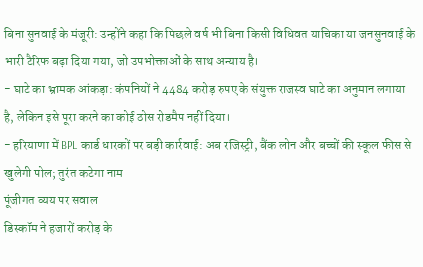बिना सुनवाई के मंजूरी: उन्होंने कहा कि पिछले वर्ष भी बिना किसी विधिवत याचिका या जनसुनवाई के भारी टैरिफ बढ़ा दिया गया, जो उपभोक्ताओं के साथ अन्याय है।
- घाटे का भ्रामक आंकड़ा: कंपनियों ने 4484 करोड़ रुपए के संयुक्त राजस्व घाटे का अनुमान लगाया है, लेकिन इसे पूरा करने का कोई ठोस रोडमैप नहीं दिया।
- हरियाणा में BPL कार्ड धारकों पर बड़ी कार्रवाई: अब रजिस्ट्री, बैंक लोन और बच्चों की स्कूल फीस से खुलेगी पोल; तुरंत कटेगा नाम
पूंजीगत व्यय पर सवाल
डिस्कॉम ने हजारों करोड़ के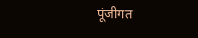पूंजीगत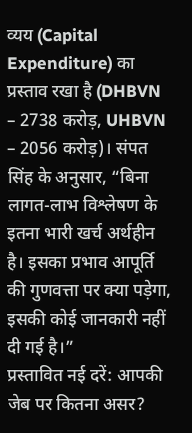व्यय (Capital Expenditure) का प्रस्ताव रखा है (DHBVN – 2738 करोड़, UHBVN – 2056 करोड़)। संपत सिंह के अनुसार, “बिना लागत-लाभ विश्लेषण के इतना भारी खर्च अर्थहीन है। इसका प्रभाव आपूर्ति की गुणवत्ता पर क्या पड़ेगा, इसकी कोई जानकारी नहीं दी गई है।”
प्रस्तावित नई दरें: आपकी जेब पर कितना असर?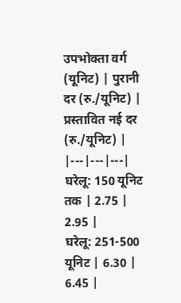उपभोक्ता वर्ग (यूनिट) | पुरानी दर (रु./यूनिट) | प्रस्तावित नई दर (रु./यूनिट) |
|---|---|---|
घरेलू: 150 यूनिट तक | 2.75 | 2.95 |
घरेलू: 251-500 यूनिट | 6.30 | 6.45 |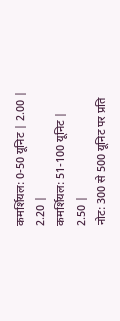कमर्शियल: 0-50 यूनिट | 2.00 | 2.20 |
कमर्शियल: 51-100 यूनिट | 2.50 |
नोट: 300 से 500 यूनिट पर प्रति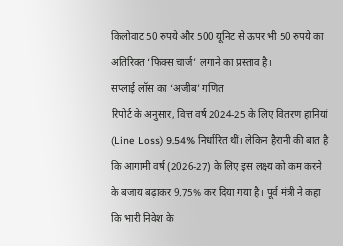किलोवाट 50 रुपये और 500 यूनिट से ऊपर भी 50 रुपये का अतिरिक्त ‘फिक्स चार्ज’ लगाने का प्रस्ताव है।
सप्लाई लॉस का ‘अजीब’ गणित
रिपोर्ट के अनुसार, वित्त वर्ष 2024-25 के लिए वितरण हानियां (Line Loss) 9.54% निर्धारित थीं। लेकिन हैरानी की बात है कि आगामी वर्ष (2026-27) के लिए इस लक्ष्य को कम करने के बजाय बढ़ाकर 9.75% कर दिया गया है। पूर्व मंत्री ने कहा कि भारी निवेश के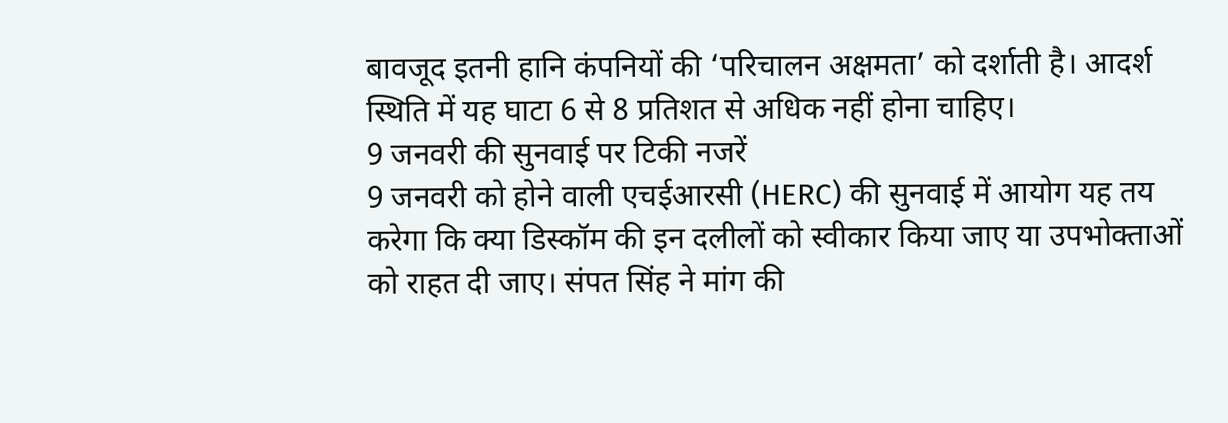बावजूद इतनी हानि कंपनियों की ‘परिचालन अक्षमता’ को दर्शाती है। आदर्श स्थिति में यह घाटा 6 से 8 प्रतिशत से अधिक नहीं होना चाहिए।
9 जनवरी की सुनवाई पर टिकी नजरें
9 जनवरी को होने वाली एचईआरसी (HERC) की सुनवाई में आयोग यह तय करेगा कि क्या डिस्कॉम की इन दलीलों को स्वीकार किया जाए या उपभोक्ताओं को राहत दी जाए। संपत सिंह ने मांग की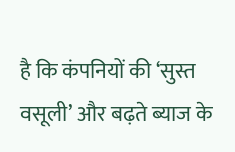है कि कंपनियों की ‘सुस्त वसूली’ और बढ़ते ब्याज के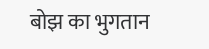बोझ का भुगतान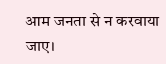आम जनता से न करवाया जाए।